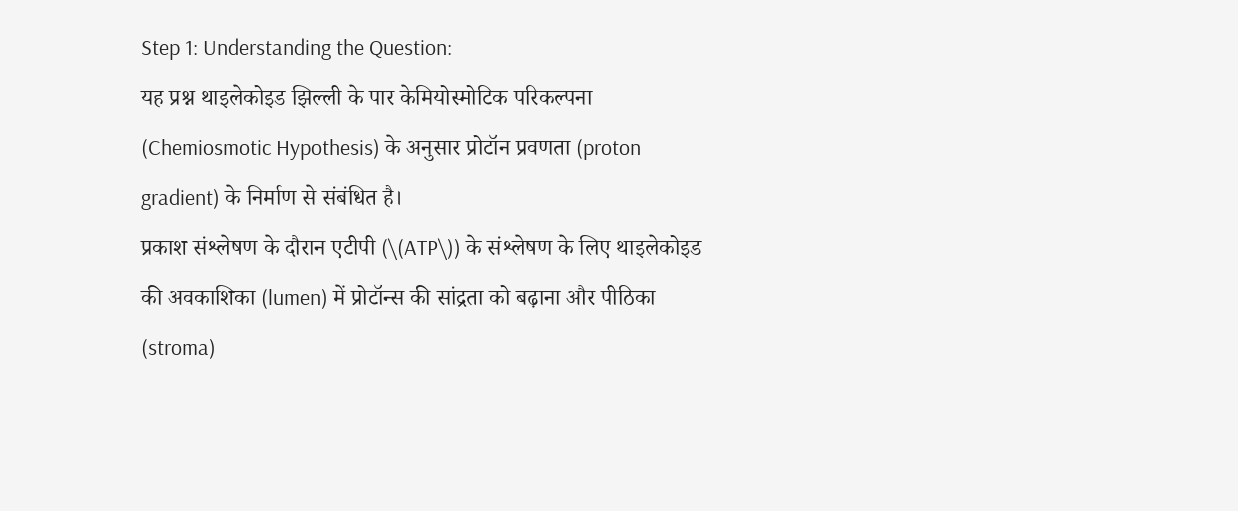Step 1: Understanding the Question:
यह प्रश्न थाइलेकोइड झिल्ली के पार केमियोस्मोटिक परिकल्पना (Chemiosmotic Hypothesis) के अनुसार प्रोटॉन प्रवणता (proton gradient) के निर्माण से संबंधित है।
प्रकाश संश्लेषण के दौरान एटीपी (\(ATP\)) के संश्लेषण के लिए थाइलेकोइड की अवकाशिका (lumen) में प्रोटॉन्स की सांद्रता को बढ़ाना और पीठिका (stroma)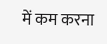में कम करना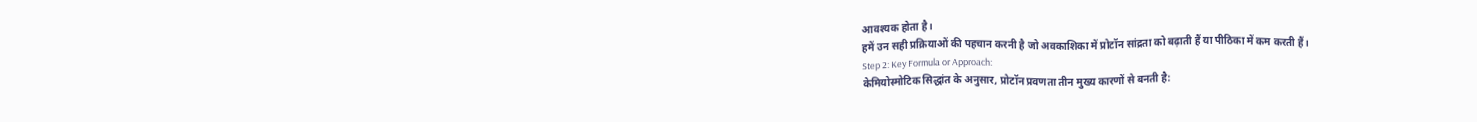आवश्यक होता है।
हमें उन सही प्रक्रियाओं की पहचान करनी है जो अवकाशिका में प्रोटॉन सांद्रता को बढ़ाती हैं या पीठिका में कम करती हैं।
Step 2: Key Formula or Approach:
केमियोस्मोटिक सिद्धांत के अनुसार, प्रोटॉन प्रवणता तीन मुख्य कारणों से बनती है: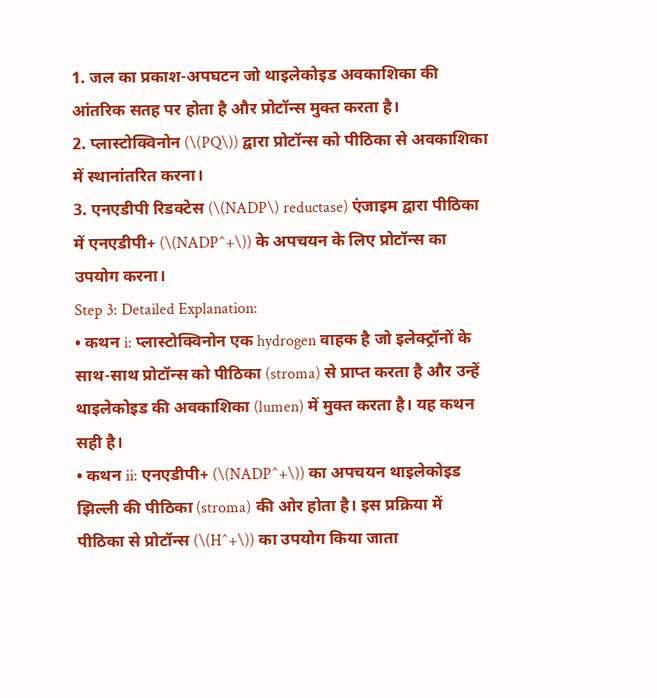1. जल का प्रकाश-अपघटन जो थाइलेकोइड अवकाशिका की आंतरिक सतह पर होता है और प्रोटॉन्स मुक्त करता है।
2. प्लास्टोक्विनोन (\(PQ\)) द्वारा प्रोटॉन्स को पीठिका से अवकाशिका में स्थानांतरित करना।
3. एनएडीपी रिडक्टेस (\(NADP\) reductase) एंजाइम द्वारा पीठिका में एनएडीपी+ (\(NADP^+\)) के अपचयन के लिए प्रोटॉन्स का उपयोग करना।
Step 3: Detailed Explanation:
• कथन i: प्लास्टोक्विनोन एक hydrogen वाहक है जो इलेक्ट्रॉनों के साथ-साथ प्रोटॉन्स को पीठिका (stroma) से प्राप्त करता है और उन्हें थाइलेकोइड की अवकाशिका (lumen) में मुक्त करता है। यह कथन सही है।
• कथन ii: एनएडीपी+ (\(NADP^+\)) का अपचयन थाइलेकोइड झिल्ली की पीठिका (stroma) की ओर होता है। इस प्रक्रिया में पीठिका से प्रोटॉन्स (\(H^+\)) का उपयोग किया जाता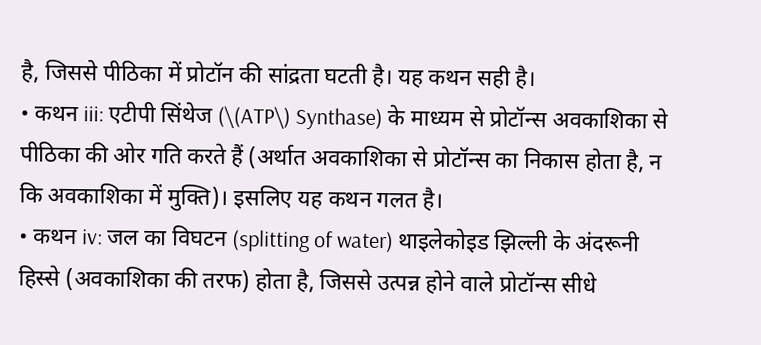है, जिससे पीठिका में प्रोटॉन की सांद्रता घटती है। यह कथन सही है।
• कथन iii: एटीपी सिंथेज (\(ATP\) Synthase) के माध्यम से प्रोटॉन्स अवकाशिका से पीठिका की ओर गति करते हैं (अर्थात अवकाशिका से प्रोटॉन्स का निकास होता है, न कि अवकाशिका में मुक्ति)। इसलिए यह कथन गलत है।
• कथन iv: जल का विघटन (splitting of water) थाइलेकोइड झिल्ली के अंदरूनी हिस्से (अवकाशिका की तरफ) होता है, जिससे उत्पन्न होने वाले प्रोटॉन्स सीधे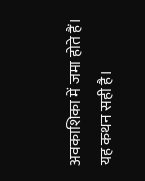अवकाशिका में जमा होते हैं। यह कथन सही है।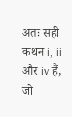अतः सही कथन i, ii और iv हैं, जो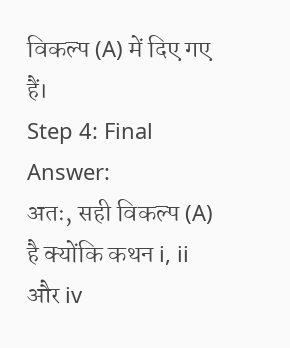विकल्प (A) में दिए गए हैं।
Step 4: Final Answer:
अतः, सही विकल्प (A) है क्योंकि कथन i, ii और iv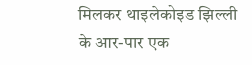मिलकर थाइलेकोइड झिल्ली के आर-पार एक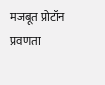मजबूत प्रोटॉन प्रवणता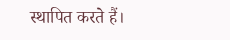स्थापित करते हैं।